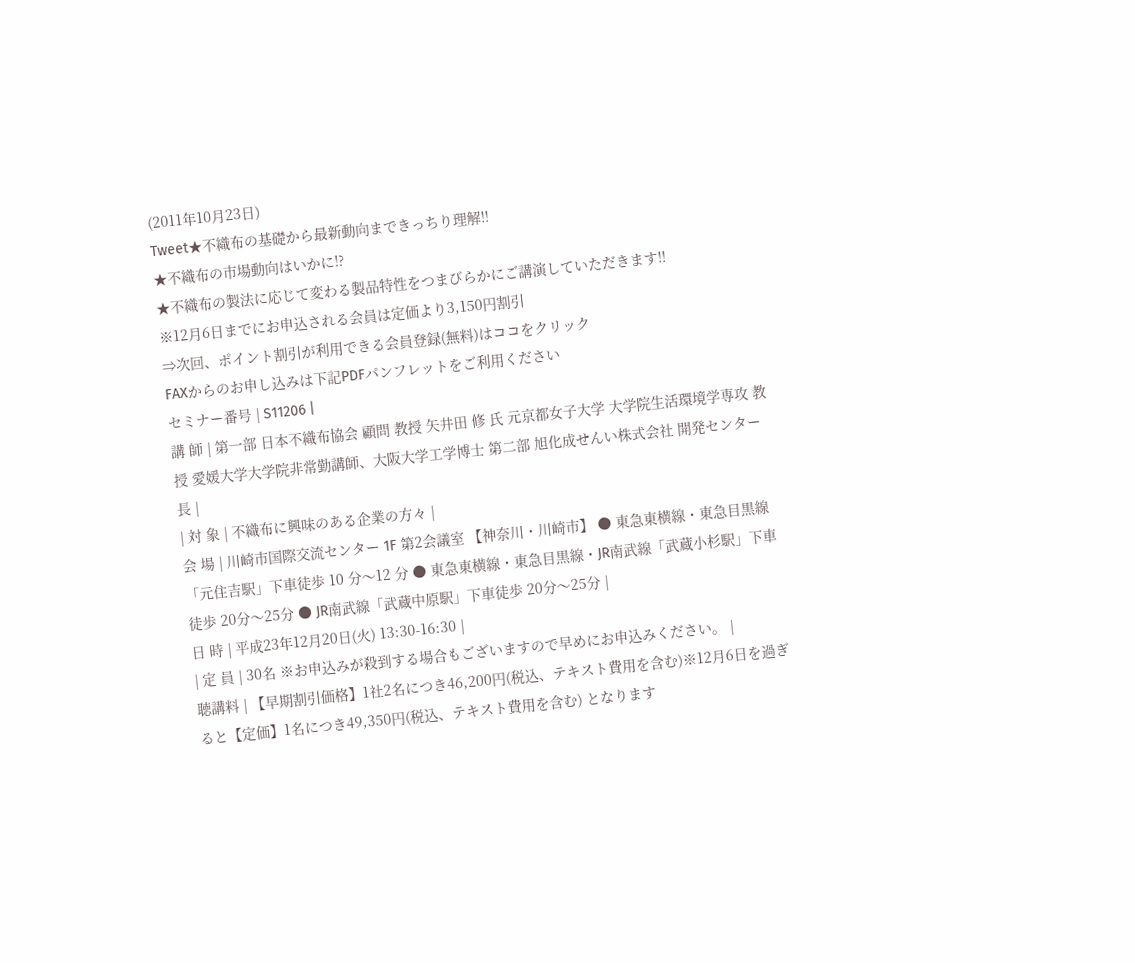(2011年10月23日)
Tweet★不織布の基礎から最新動向まできっちり理解!!
★不織布の市場動向はいかに!?
★不織布の製法に応じて変わる製品特性をつまびらかにご講演していただきます!!
※12月6日までにお申込される会員は定価より3,150円割引
⇒次回、ポイント割引が利用できる会員登録(無料)はココをクリック
FAXからのお申し込みは下記PDFパンフレットをご利用ください
セミナー番号 | S11206 |
講 師 | 第一部 日本不織布協会 顧問 教授 矢井田 修 氏 元京都女子大学 大学院生活環境学専攻 教授 愛媛大学大学院非常勤講師、大阪大学工学博士 第二部 旭化成せんい株式会社 開発センター長 |
| 対 象 | 不織布に興味のある企業の方々 |
会 場 | 川崎市国際交流センター 1F 第2会議室 【神奈川・川崎市】 ● 東急東横線・東急目黒線「元住吉駅」下車徒歩 10 分〜12 分 ● 東急東横線・東急目黒線・JR南武線「武蔵小杉駅」下車徒歩 20分〜25分 ● JR南武線「武蔵中原駅」下車徒歩 20分〜25分 |
日 時 | 平成23年12月20日(火) 13:30-16:30 |
| 定 員 | 30名 ※お申込みが殺到する場合もございますので早めにお申込みください。 |
聴講料 | 【早期割引価格】1社2名につき46,200円(税込、テキスト費用を含む)※12月6日を過ぎると【定価】1名につき49,350円(税込、テキスト費用を含む) となります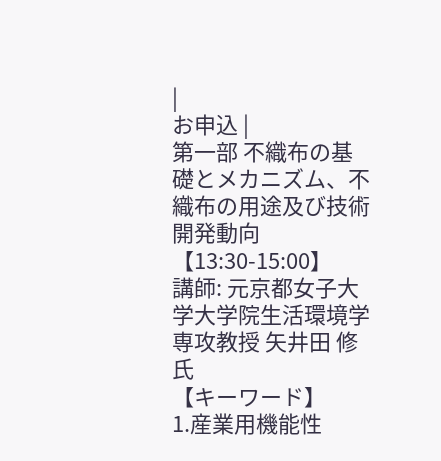|
お申込 |
第一部 不織布の基礎とメカニズム、不織布の用途及び技術開発動向
【13:30-15:00】
講師: 元京都女子大学大学院生活環境学専攻教授 矢井田 修 氏
【キーワード】
1.産業用機能性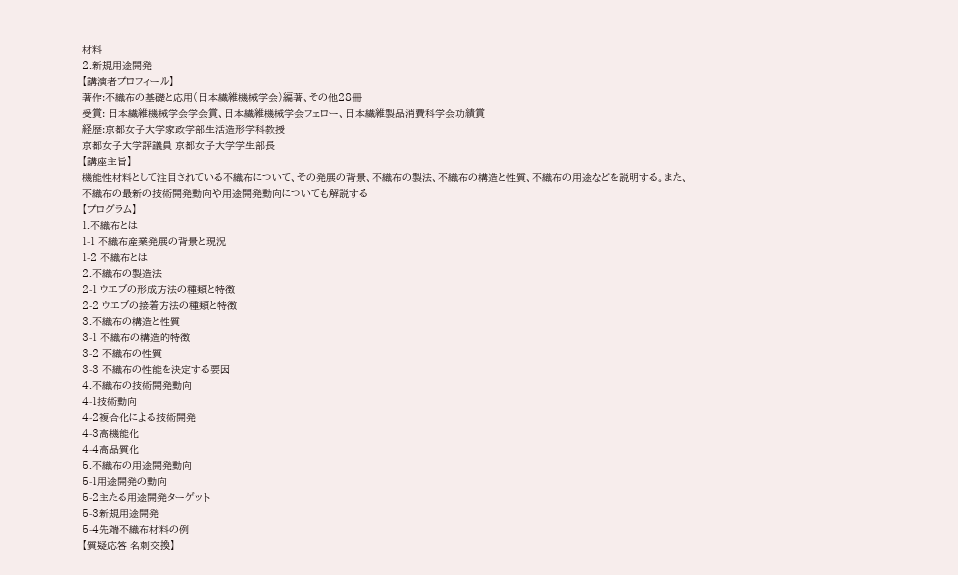材料
2.新規用途開発
【講演者プロフィール】
著作:不織布の基礎と応用(日本繊維機械学会)編著、その他28冊
受賞: 日本繊維機械学会学会賞、日本繊維機械学会フェロー、日本繊維製品消費科学会功績賞
経歴:京都女子大学家政学部生活造形学科教授
京都女子大学評議員 京都女子大学学生部長
【講座主旨】
機能性材料として注目されている不織布について、その発展の背景、不織布の製法、不織布の構造と性質、不織布の用途などを説明する。また、不織布の最新の技術開発動向や用途開発動向についても解説する
【プログラム】
1.不織布とは
1-1 不織布産業発展の背景と現況
1-2 不織布とは
2.不織布の製造法
2-1 ウエブの形成方法の種類と特徴
2-2 ウエブの接着方法の種類と特徴
3.不織布の構造と性質
3-1 不織布の構造的特徴
3-2 不織布の性質
3-3 不織布の性能を決定する要因
4.不織布の技術開発動向
4-1技術動向
4-2複合化による技術開発
4-3高機能化
4-4高品質化
5.不織布の用途開発動向
5-1用途開発の動向
5-2主たる用途開発ターゲット
5-3新規用途開発
5-4先端不織布材料の例
【質疑応答 名刺交換】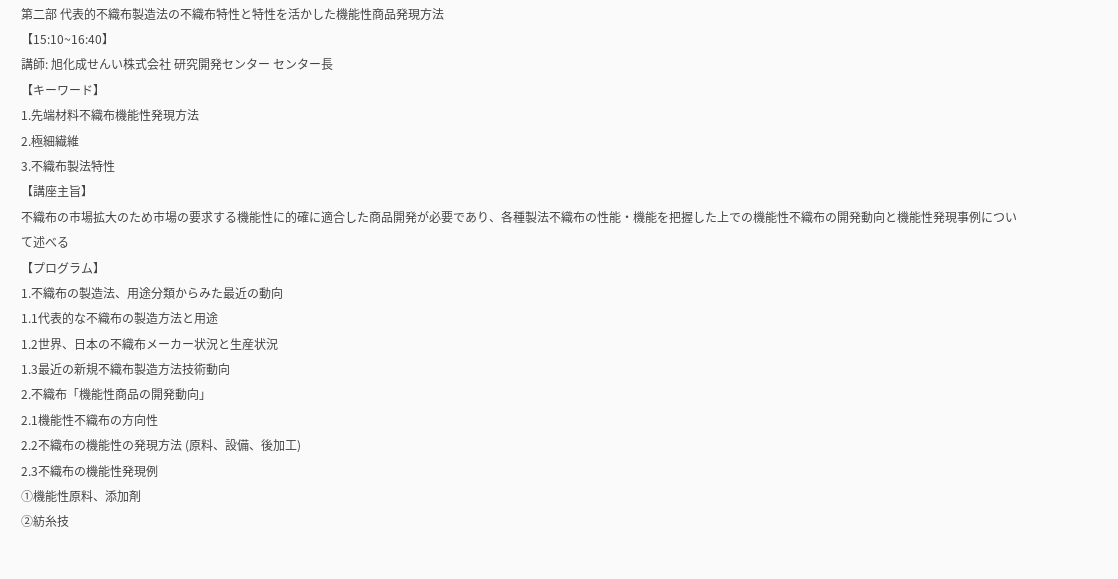第二部 代表的不織布製造法の不織布特性と特性を活かした機能性商品発現方法
【15:10~16:40】
講師: 旭化成せんい株式会社 研究開発センター センター長
【キーワード】
1.先端材料不織布機能性発現方法
2.極細繊維
3.不織布製法特性
【講座主旨】
不織布の市場拡大のため市場の要求する機能性に的確に適合した商品開発が必要であり、各種製法不織布の性能・機能を把握した上での機能性不織布の開発動向と機能性発現事例について述べる
【プログラム】
1.不織布の製造法、用途分類からみた最近の動向
1.1代表的な不織布の製造方法と用途
1.2世界、日本の不織布メーカー状況と生産状況
1.3最近の新規不織布製造方法技術動向
2.不織布「機能性商品の開発動向」
2.1機能性不織布の方向性
2.2不織布の機能性の発現方法 (原料、設備、後加工)
2.3不織布の機能性発現例
①機能性原料、添加剤
②紡糸技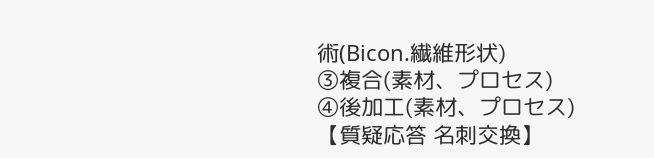術(Bicon.繊維形状)
③複合(素材、プロセス)
④後加工(素材、プロセス)
【質疑応答 名刺交換】